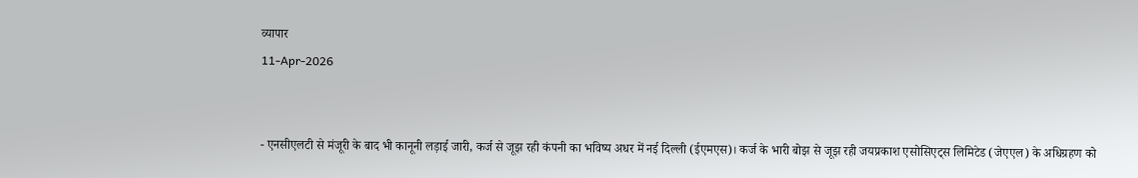व्यापार
11-Apr-2026


- एनसीएलटी से मंजूरी के बाद भी कानूनी लड़ाई जारी, कर्ज से जूझ रही कंपनी का भविष्य अधर में नई दिल्ली (ईएमएस)। कर्ज के भारी बोझ से जूझ रही जयप्रकाश एसोसिएट्स लिमिटेड (जेएएल) के अधिग्रहण को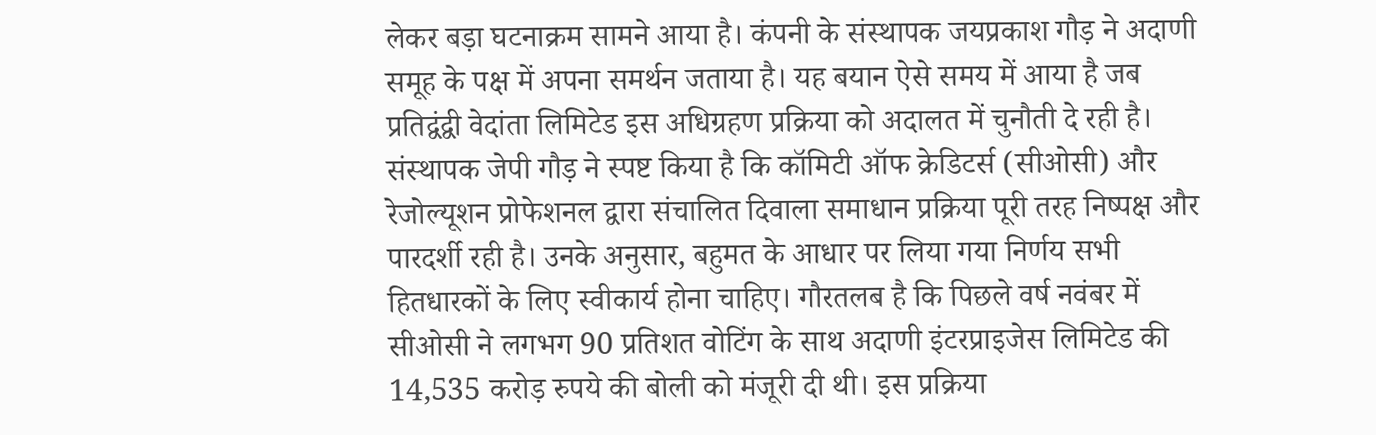लेकर बड़ा घटनाक्रम सामने आया है। कंपनी के संस्थापक जयप्रकाश गौड़ ने अदाणी समूह के पक्ष में अपना समर्थन जताया है। यह बयान ऐसे समय में आया है जब प्रतिद्वंद्वी वेदांता लिमिटेड इस अधिग्रहण प्रक्रिया को अदालत में चुनौती दे रही है। संस्थापक जेपी गौड़ ने स्पष्ट किया है कि कॉमिटी ऑफ क्रेडिटर्स (सीओसी) और रेजोल्यूशन प्रोफेशनल द्वारा संचालित दिवाला समाधान प्रक्रिया पूरी तरह निष्पक्ष और पारदर्शी रही है। उनके अनुसार, बहुमत के आधार पर लिया गया निर्णय सभी हितधारकों के लिए स्वीकार्य होना चाहिए। गौरतलब है कि पिछले वर्ष नवंबर में सीओसी ने लगभग 90 प्रतिशत वोटिंग के साथ अदाणी इंटरप्राइजेस लिमिटेड की 14,535 करोड़ रुपये की बोली को मंजूरी दी थी। इस प्रक्रिया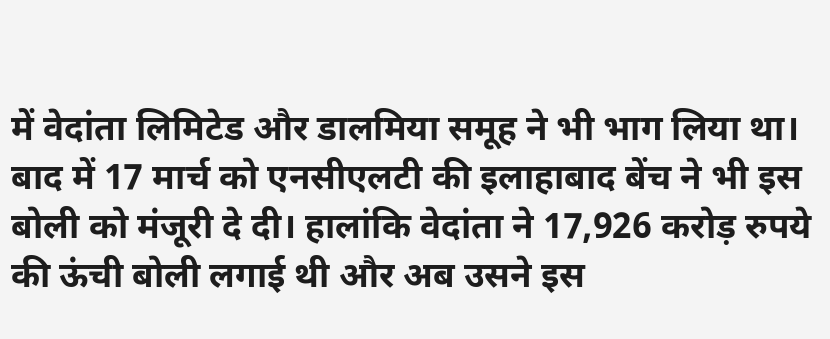में वेदांता लिमिटेड और डालमिया समूह ने भी भाग लिया था। बाद में 17 मार्च को एनसीएलटी की इलाहाबाद बेंच ने भी इस बोली को मंजूरी दे दी। हालांकि वेदांता ने 17,926 करोड़ रुपये की ऊंची बोली लगाई थी और अब उसने इस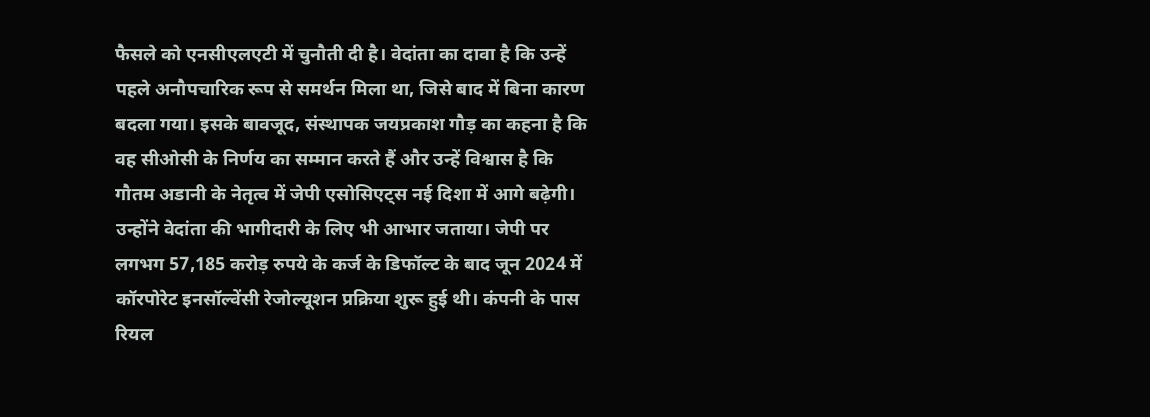फैसले को एनसीएलएटी में चुनौती दी है। वेदांता का दावा है कि उन्हें पहले अनौपचारिक रूप से समर्थन मिला था, जिसे बाद में बिना कारण बदला गया। इसके बावजूद, संस्थापक जयप्रकाश गौड़ का कहना है कि वह सीओसी के निर्णय का सम्मान करते हैं और उन्हें विश्वास है कि गौतम अडानी के नेतृत्व में जेपी एसोसिएट्स नई दिशा में आगे बढ़ेगी। उन्होंने वेदांता की भागीदारी के लिए भी आभार जताया। जेपी पर लगभग 57,185 करोड़ रुपये के कर्ज के डिफॉल्ट के बाद जून 2024 में कॉरपोरेट इनसॉल्वेंसी रेजोल्यूशन प्रक्रिया शुरू हुई थी। कंपनी के पास रियल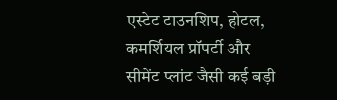एस्टेट टाउनशिप, होटल, कमर्शियल प्रॉपर्टी और सीमेंट प्लांट जैसी कई बड़ी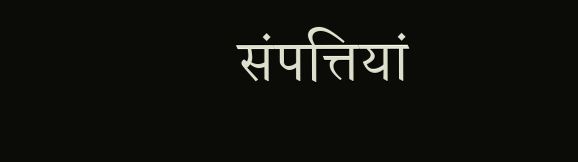संपत्तियां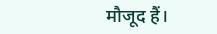मौजूद हैं।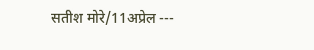सतीश मोरे/11अप्रेल ---